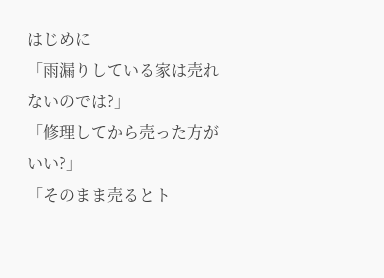はじめに
「雨漏りしている家は売れないのでは?」
「修理してから売った方がいい?」
「そのまま売るとト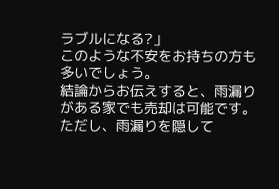ラブルになる?」
このような不安をお持ちの方も多いでしょう。
結論からお伝えすると、雨漏りがある家でも売却は可能です。
ただし、雨漏りを隠して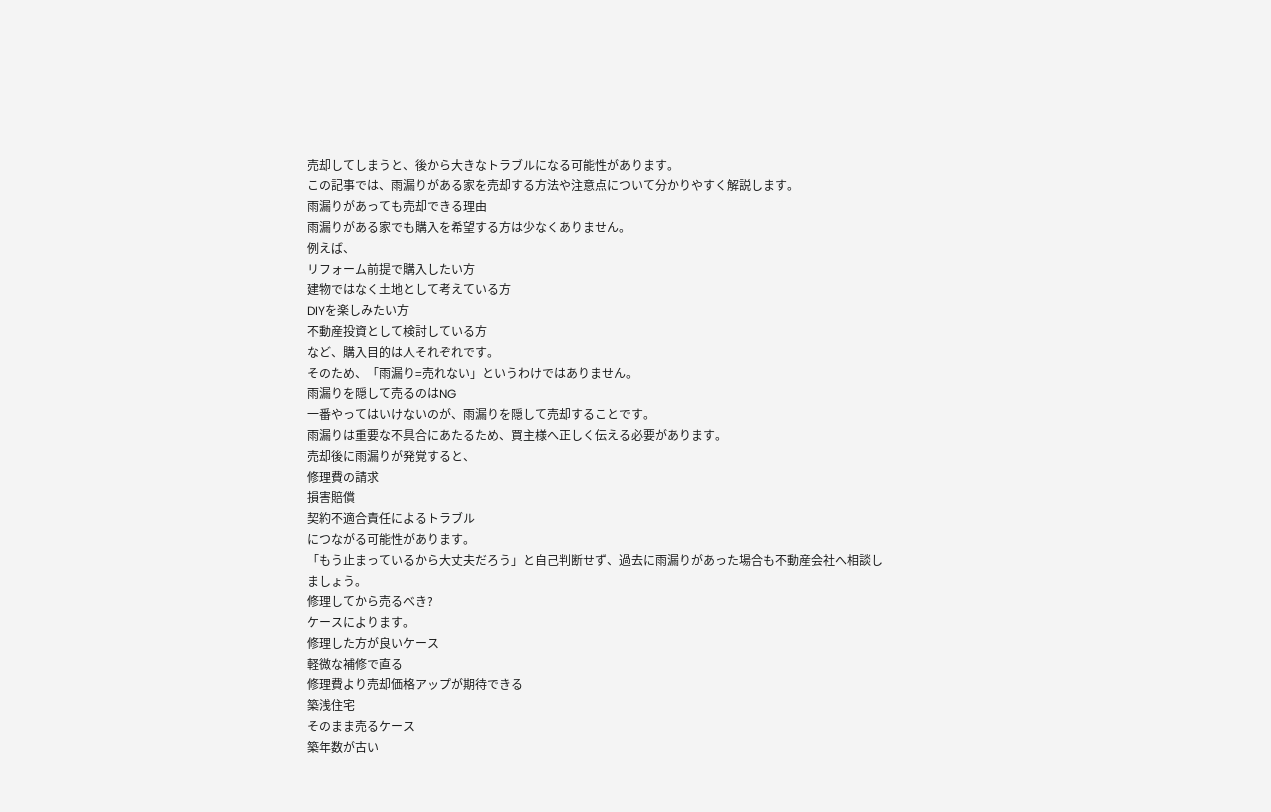売却してしまうと、後から大きなトラブルになる可能性があります。
この記事では、雨漏りがある家を売却する方法や注意点について分かりやすく解説します。
雨漏りがあっても売却できる理由
雨漏りがある家でも購入を希望する方は少なくありません。
例えば、
リフォーム前提で購入したい方
建物ではなく土地として考えている方
DIYを楽しみたい方
不動産投資として検討している方
など、購入目的は人それぞれです。
そのため、「雨漏り=売れない」というわけではありません。
雨漏りを隠して売るのはNG
一番やってはいけないのが、雨漏りを隠して売却することです。
雨漏りは重要な不具合にあたるため、買主様へ正しく伝える必要があります。
売却後に雨漏りが発覚すると、
修理費の請求
損害賠償
契約不適合責任によるトラブル
につながる可能性があります。
「もう止まっているから大丈夫だろう」と自己判断せず、過去に雨漏りがあった場合も不動産会社へ相談しましょう。
修理してから売るべき?
ケースによります。
修理した方が良いケース
軽微な補修で直る
修理費より売却価格アップが期待できる
築浅住宅
そのまま売るケース
築年数が古い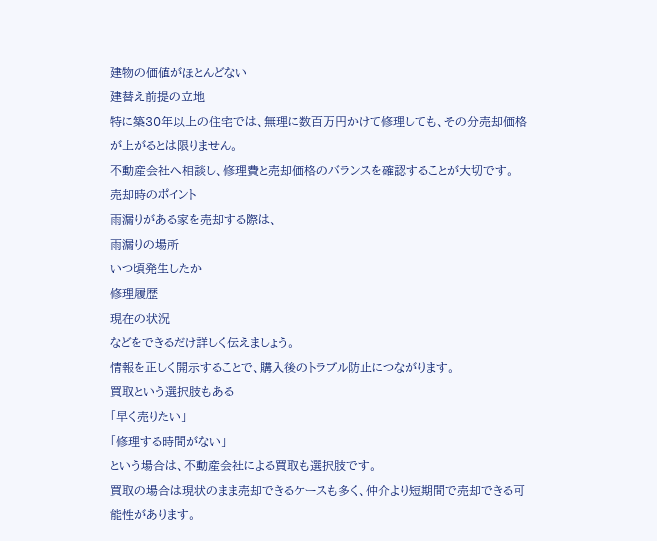建物の価値がほとんどない
建替え前提の立地
特に築30年以上の住宅では、無理に数百万円かけて修理しても、その分売却価格が上がるとは限りません。
不動産会社へ相談し、修理費と売却価格のバランスを確認することが大切です。
売却時のポイント
雨漏りがある家を売却する際は、
雨漏りの場所
いつ頃発生したか
修理履歴
現在の状況
などをできるだけ詳しく伝えましょう。
情報を正しく開示することで、購入後のトラブル防止につながります。
買取という選択肢もある
「早く売りたい」
「修理する時間がない」
という場合は、不動産会社による買取も選択肢です。
買取の場合は現状のまま売却できるケースも多く、仲介より短期間で売却できる可能性があります。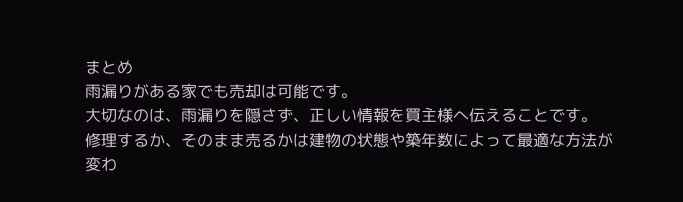まとめ
雨漏りがある家でも売却は可能です。
大切なのは、雨漏りを隠さず、正しい情報を買主様へ伝えることです。
修理するか、そのまま売るかは建物の状態や築年数によって最適な方法が変わ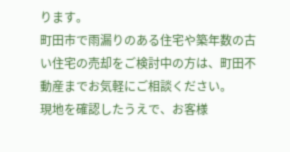ります。
町田市で雨漏りのある住宅や築年数の古い住宅の売却をご検討中の方は、町田不動産までお気軽にご相談ください。
現地を確認したうえで、お客様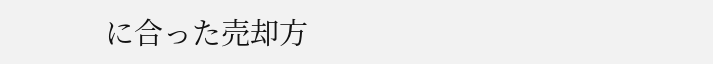に合った売却方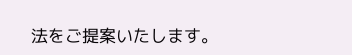法をご提案いたします。